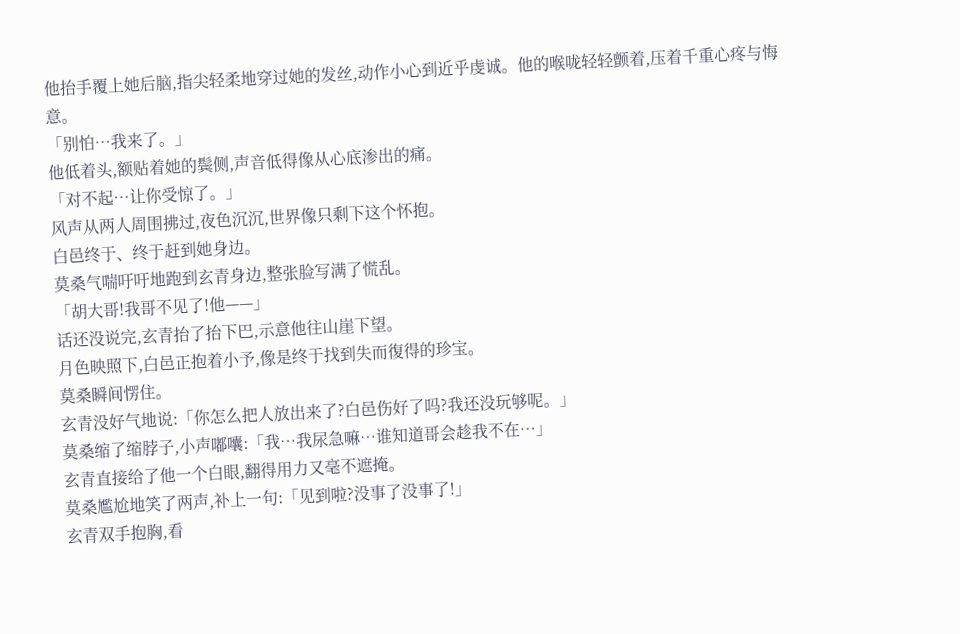他抬手覆上她后脑,指尖轻柔地穿过她的发丝,动作小心到近乎虔诚。他的喉咙轻轻颤着,压着千重心疼与悔意。
「别怕…我来了。」
他低着头,额贴着她的鬓侧,声音低得像从心底渗出的痛。
「对不起…让你受惊了。」
风声从两人周围拂过,夜色沉沉,世界像只剩下这个怀抱。
白邑终于、终于赶到她身边。
莫桑气喘吁吁地跑到玄青身边,整张脸写满了慌乱。
「胡大哥!我哥不见了!他——」
话还没说完,玄青抬了抬下巴,示意他往山崖下望。
月色映照下,白邑正抱着小予,像是终于找到失而復得的珍宝。
莫桑瞬间愣住。
玄青没好气地说:「你怎么把人放出来了?白邑伤好了吗?我还没玩够呢。」
莫桑缩了缩脖子,小声嘟囔:「我…我尿急嘛…谁知道哥会趁我不在…」
玄青直接给了他一个白眼,翻得用力又毫不遮掩。
莫桑尷尬地笑了两声,补上一句:「见到啦?没事了没事了!」
玄青双手抱胸,看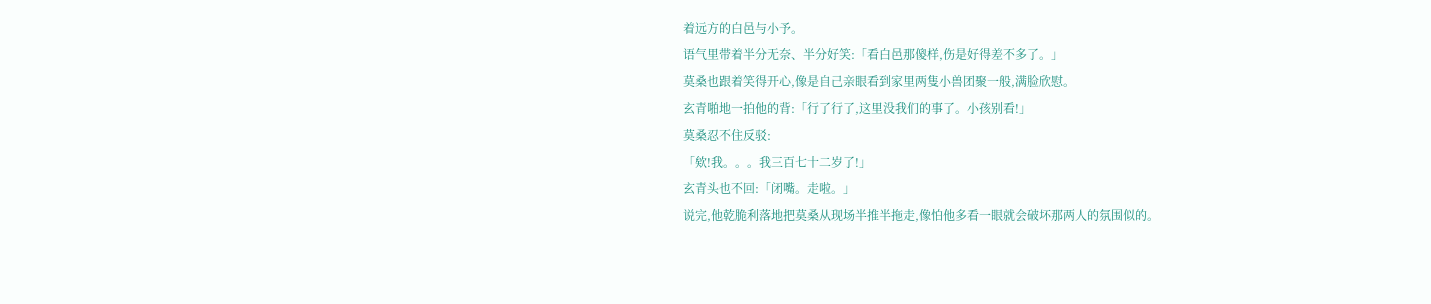着远方的白邑与小予。
语气里带着半分无奈、半分好笑:「看白邑那傻样,伤是好得差不多了。」
莫桑也跟着笑得开心,像是自己亲眼看到家里两隻小兽团聚一般,满脸欣慰。
玄青啪地一拍他的背:「行了行了,这里没我们的事了。小孩别看!」
莫桑忍不住反驳:
「欸!我。。。我三百七十二岁了!」
玄青头也不回:「闭嘴。走啦。」
说完,他乾脆利落地把莫桑从现场半推半拖走,像怕他多看一眼就会破坏那两人的氛围似的。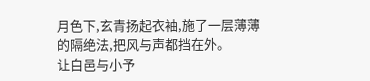月色下,玄青扬起衣袖,施了一层薄薄的隔绝法,把风与声都挡在外。
让白邑与小予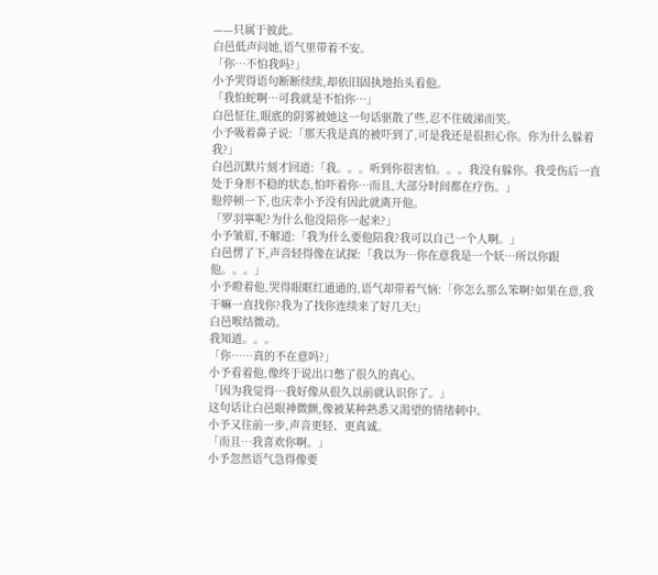——只属于彼此。
白邑低声问她,语气里带着不安。
「你…不怕我吗?」
小予哭得语句断断续续,却依旧固执地抬头看他。
「我怕蛇啊…可我就是不怕你…」
白邑怔住,眼底的阴雾被她这一句话驱散了些,忍不住破涕而笑。
小予吸着鼻子说:「那天我是真的被吓到了,可是我还是很担心你。你为什么躲着我?」
白邑沉默片刻才回道:「我。。。听到你很害怕。。。我没有躲你。我受伤后一直处于身形不稳的状态,怕吓着你…而且,大部分时间都在疗伤。」
他停顿一下,也庆幸小予没有因此就离开他。
「罗羽寧呢?为什么他没陪你一起来?」
小予皱眉,不解道:「我为什么要他陪我?我可以自己一个人啊。」
白邑愣了下,声音轻得像在试探:「我以为…你在意我是一个妖…所以你跟他。。。」
小予瞪着他,哭得眼眶红通通的,语气却带着气恼:「你怎么那么笨啊?如果在意,我干嘛一直找你?我为了找你连续来了好几天!」
白邑喉结微动。
我知道。。。
「你……真的不在意吗?」
小予看着他,像终于说出口憋了很久的真心。
「因为我觉得…我好像从很久以前就认识你了。」
这句话让白邑眼神微颤,像被某种熟悉又渴望的情绪刺中。
小予又往前一步,声音更轻、更真诚。
「而且…我喜欢你啊。」
小予忽然语气急得像要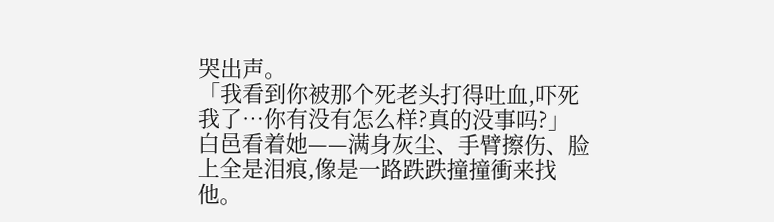哭出声。
「我看到你被那个死老头打得吐血,吓死我了…你有没有怎么样?真的没事吗?」
白邑看着她——满身灰尘、手臂擦伤、脸上全是泪痕,像是一路跌跌撞撞衝来找他。